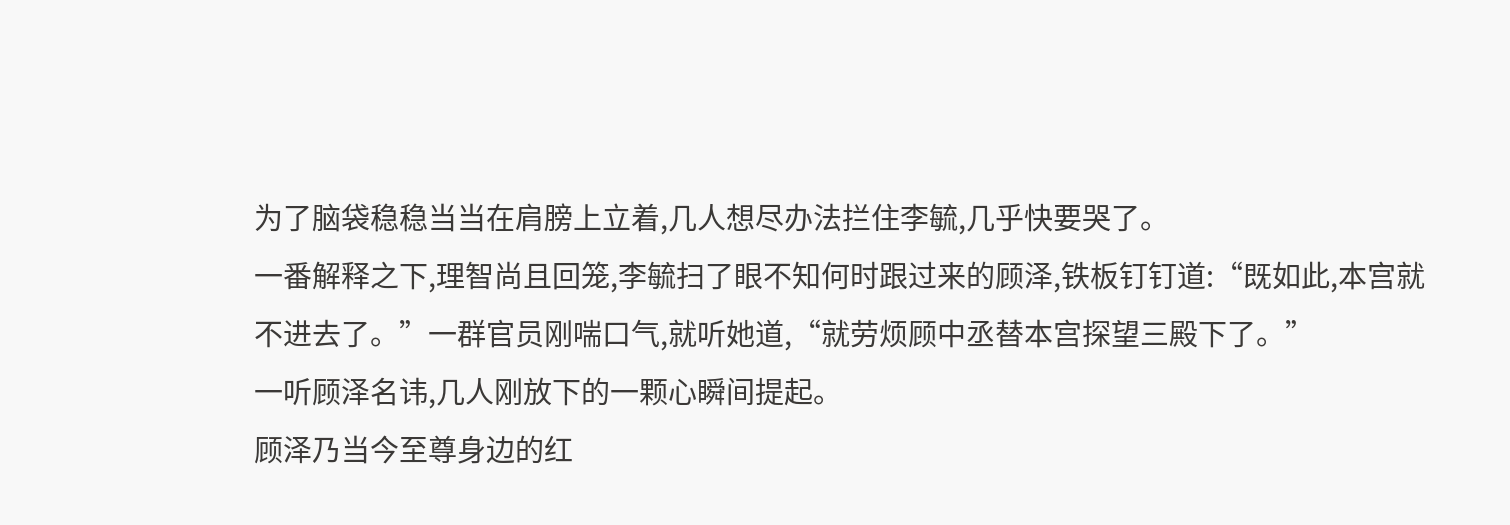为了脑袋稳稳当当在肩膀上立着,几人想尽办法拦住李毓,几乎快要哭了。
一番解释之下,理智尚且回笼,李毓扫了眼不知何时跟过来的顾泽,铁板钉钉道:“既如此,本宫就不进去了。”一群官员刚喘口气,就听她道,“就劳烦顾中丞替本宫探望三殿下了。”
一听顾泽名讳,几人刚放下的一颗心瞬间提起。
顾泽乃当今至尊身边的红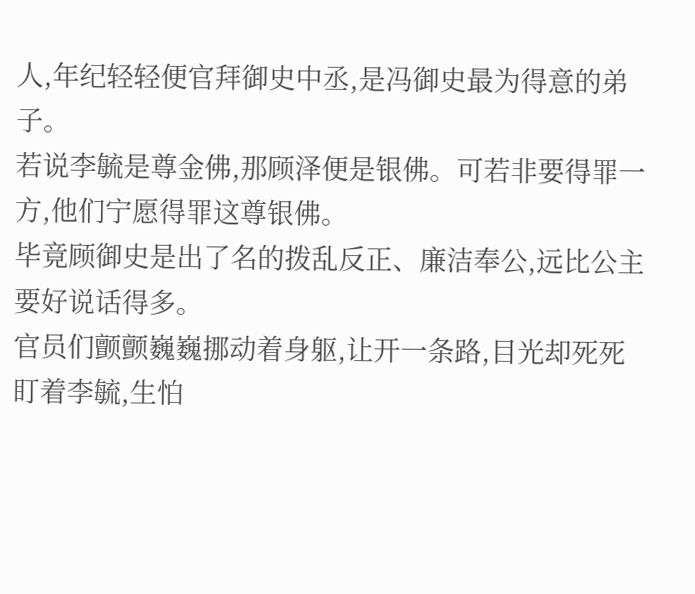人,年纪轻轻便官拜御史中丞,是冯御史最为得意的弟子。
若说李毓是尊金佛,那顾泽便是银佛。可若非要得罪一方,他们宁愿得罪这尊银佛。
毕竟顾御史是出了名的拨乱反正、廉洁奉公,远比公主要好说话得多。
官员们颤颤巍巍挪动着身躯,让开一条路,目光却死死盯着李毓,生怕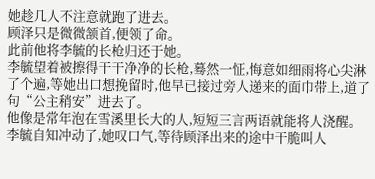她趁几人不注意就跑了进去。
顾泽只是微微颔首,便领了命。
此前他将李毓的长枪归还于她。
李毓望着被擦得干干净净的长枪,蓦然一怔,悔意如细雨将心尖淋了个遍,等她出口想挽留时,他早已接过旁人递来的面巾带上,道了句“公主稍安”进去了。
他像是常年泡在雪溪里长大的人,短短三言两语就能将人浇醒。
李毓自知冲动了,她叹口气,等待顾泽出来的途中干脆叫人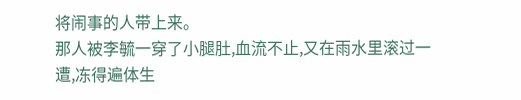将闹事的人带上来。
那人被李毓一穿了小腿肚,血流不止,又在雨水里滚过一遭,冻得遍体生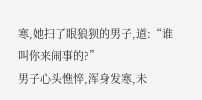寒,她扫了眼狼狈的男子,道:“谁叫你来闹事的?”
男子心头憔悴,浑身发寒,未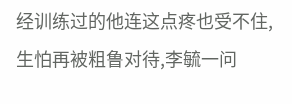经训练过的他连这点疼也受不住,生怕再被粗鲁对待,李毓一问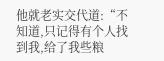他就老实交代道:“不知道,只记得有个人找到我,给了我些粮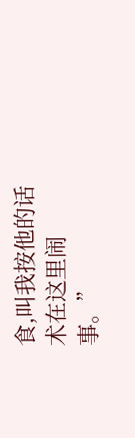食,叫我按他的话术在这里闹事。”